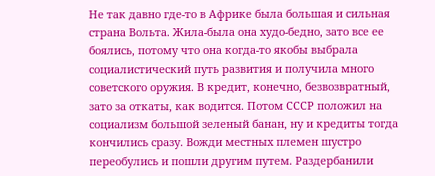Не так давно где-то в Африке была большая и сильная страна Вольта. Жила-была она худо-бедно, зато все ее боялись, потому что она когда-то якобы выбрала социалистический путь развития и получила много советского оружия. В кредит, конечно, безвозвратный, зато за откаты, как водится. Потом СССР положил на социализм большой зеленый банан, ну и кредиты тогда кончились сразу. Вожди местных племен шустро переобулись и пошли другим путем. Раздербанили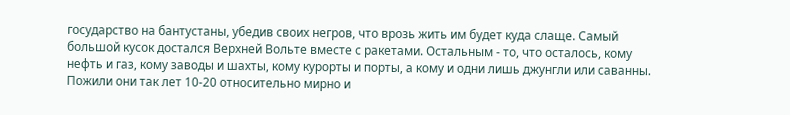государство на бантустаны, убедив своих негров, что врозь жить им будет куда слаще. Самый большой кусок достался Верхней Вольте вместе с ракетами. Остальным - то, что осталось, кому нефть и газ, кому заводы и шахты, кому курорты и порты, а кому и одни лишь джунгли или саванны.
Пожили они так лет 10-20 относительно мирно и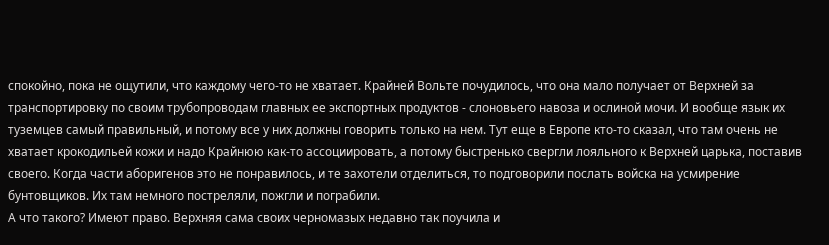спокойно, пока не ощутили, что каждому чего-то не хватает. Крайней Вольте почудилось, что она мало получает от Верхней за транспортировку по своим трубопроводам главных ее экспортных продуктов - слоновьего навоза и ослиной мочи. И вообще язык их туземцев самый правильный, и потому все у них должны говорить только на нем. Тут еще в Европе кто-то сказал, что там очень не хватает крокодильей кожи и надо Крайнюю как-то ассоциировать, а потому быстренько свергли лояльного к Верхней царька, поставив своего. Когда части аборигенов это не понравилось, и те захотели отделиться, то подговорили послать войска на усмирение бунтовщиков. Их там немного постреляли, пожгли и пограбили.
А что такого? Имеют право. Верхняя сама своих черномазых недавно так поучила и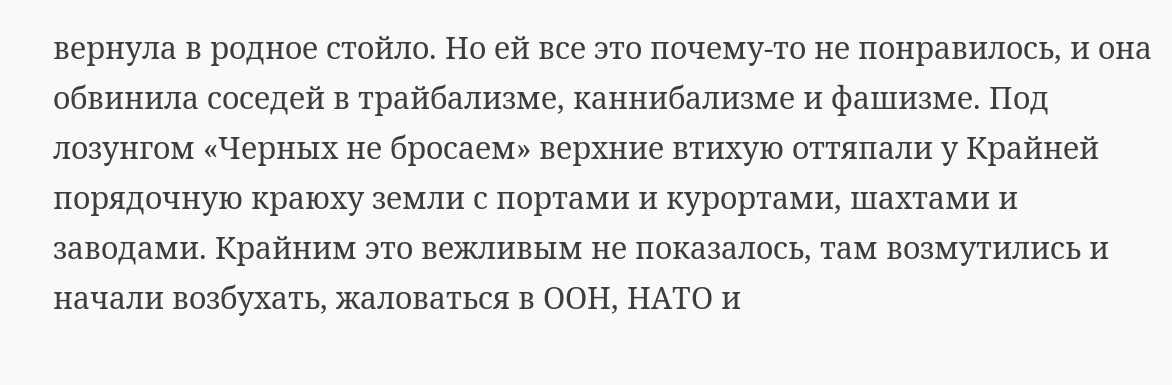вернула в родное стойло. Но ей все это почему-то не понравилось, и она обвинила соседей в трайбализме, каннибализме и фашизме. Под лозунгом «Черных не бросаем» верхние втихую оттяпали у Крайней порядочную краюху земли с портами и курортами, шахтами и заводами. Крайним это вежливым не показалось, там возмутились и начали возбухать, жаловаться в ООН, НАТО и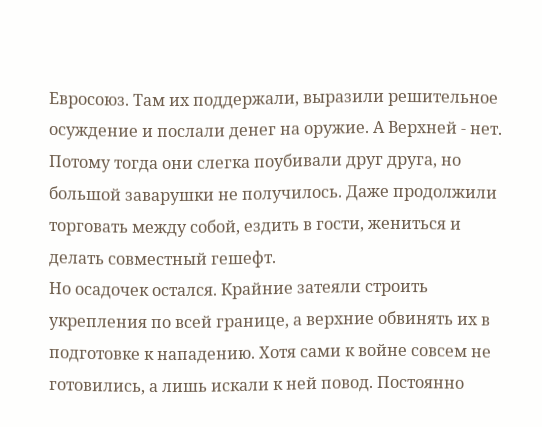Евросоюз. Там их поддержали, выразили решительное осуждение и послали денег на оружие. А Верхней - нет. Потому тогда они слегка поубивали друг друга, но большой заварушки не получилось. Даже продолжили торговать между собой, ездить в гости, жениться и делать совместный гешефт.
Но осадочек остался. Крайние затеяли строить укрепления по всей границе, а верхние обвинять их в подготовке к нападению. Хотя сами к войне совсем не готовились, а лишь искали к ней повод. Постоянно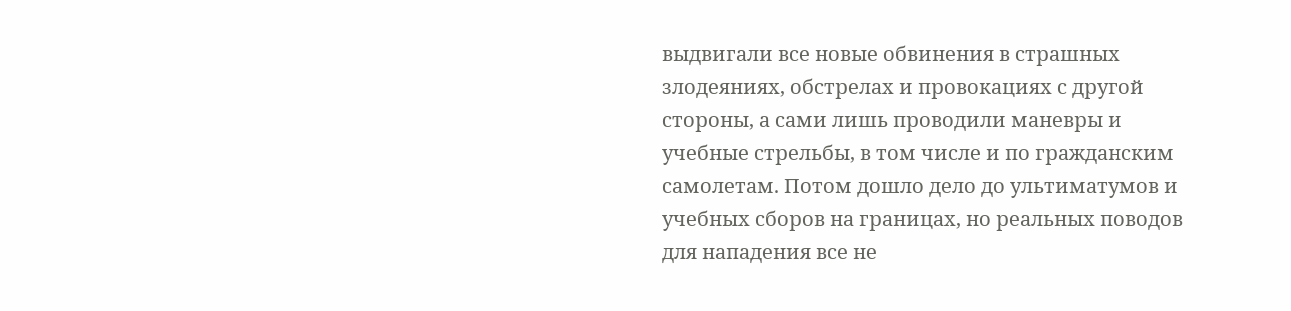выдвигали все новые обвинения в страшных злодеяниях, обстрелах и провокациях с другой стороны, а сами лишь проводили маневры и учебные стрельбы, в том числе и по гражданским самолетам. Потом дошло дело до ультиматумов и учебных сборов на границах, но реальных поводов для нападения все не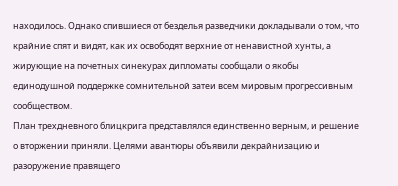находилось. Однако спившиеся от безделья разведчики докладывали о том, что крайние спят и видят, как их освободят верхние от ненавистной хунты, а жирующие на почетных синекурах дипломаты сообщали о якобы единодушной поддержке сомнительной затеи всем мировым прогрессивным сообществом.
План трехдневного блицкрига представлялся единственно верным, и решение о вторжении приняли. Целями авантюры объявили декрайнизацию и разоружение правящего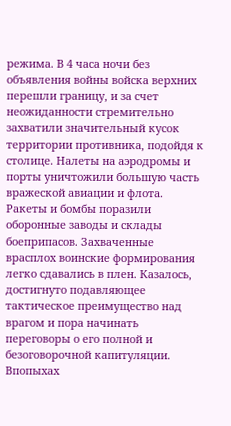режима. В 4 часа ночи без объявления войны войска верхних перешли границу, и за счет неожиданности стремительно захватили значительный кусок территории противника, подойдя к столице. Налеты на аэродромы и порты уничтожили большую часть вражеской авиации и флота. Ракеты и бомбы поразили оборонные заводы и склады боеприпасов. Захваченные врасплох воинские формирования легко сдавались в плен. Казалось, достигнуто подавляющее тактическое преимущество над врагом и пора начинать переговоры о его полной и безоговорочной капитуляции.
Впопыхах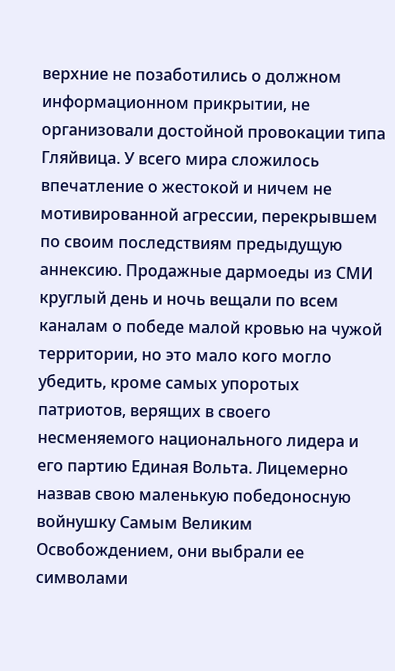верхние не позаботились о должном информационном прикрытии, не организовали достойной провокации типа Гляйвица. У всего мира сложилось впечатление о жестокой и ничем не мотивированной агрессии, перекрывшем по своим последствиям предыдущую аннексию. Продажные дармоеды из СМИ круглый день и ночь вещали по всем каналам о победе малой кровью на чужой территории, но это мало кого могло убедить, кроме самых упоротых патриотов, верящих в своего несменяемого национального лидера и его партию Единая Вольта. Лицемерно назвав свою маленькую победоносную войнушку Самым Великим Освобождением, они выбрали ее символами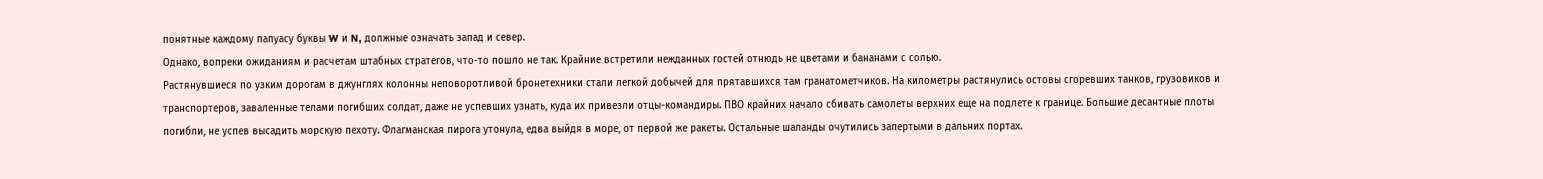понятные каждому папуасу буквы W и N, должные означать запад и север.
Однако, вопреки ожиданиям и расчетам штабных стратегов, что-то пошло не так. Крайние встретили нежданных гостей отнюдь не цветами и бананами с солью.
Растянувшиеся по узким дорогам в джунглях колонны неповоротливой бронетехники стали легкой добычей для прятавшихся там гранатометчиков. На километры растянулись остовы сгоревших танков, грузовиков и транспортеров, заваленные телами погибших солдат, даже не успевших узнать, куда их привезли отцы-командиры. ПВО крайних начало сбивать самолеты верхних еще на подлете к границе. Большие десантные плоты погибли, не успев высадить морскую пехоту. Флагманская пирога утонула, едва выйдя в море, от первой же ракеты. Остальные шаланды очутились запертыми в дальних портах.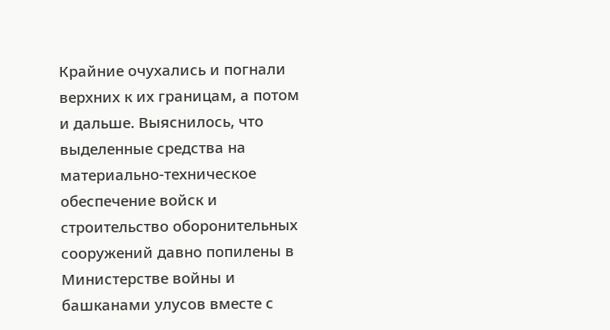Крайние очухались и погнали верхних к их границам, а потом и дальше. Выяснилось, что выделенные средства на материально-техническое обеспечение войск и строительство оборонительных сооружений давно попилены в Министерстве войны и башканами улусов вместе с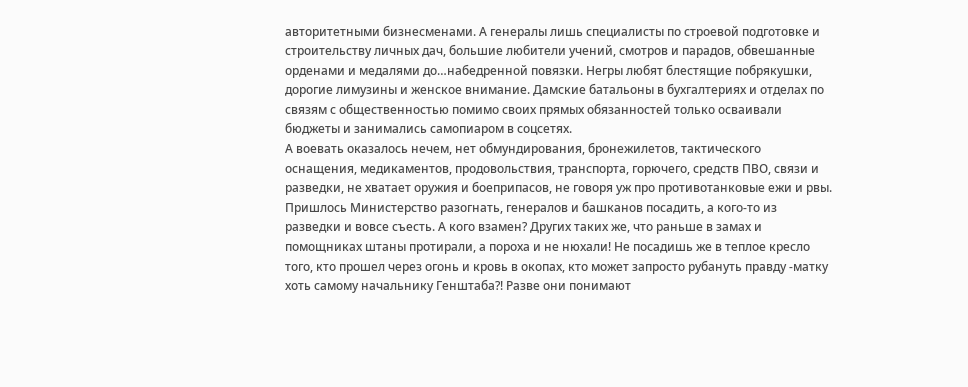авторитетными бизнесменами. А генералы лишь специалисты по строевой подготовке и строительству личных дач, большие любители учений, смотров и парадов, обвешанные орденами и медалями до…набедренной повязки. Негры любят блестящие побрякушки, дорогие лимузины и женское внимание. Дамские батальоны в бухгалтериях и отделах по связям с общественностью помимо своих прямых обязанностей только осваивали бюджеты и занимались самопиаром в соцсетях.
А воевать оказалось нечем, нет обмундирования, бронежилетов, тактического оснащения, медикаментов, продовольствия, транспорта, горючего, средств ПВО, связи и разведки, не хватает оружия и боеприпасов, не говоря уж про противотанковые ежи и рвы. Пришлось Министерство разогнать, генералов и башканов посадить, а кого-то из разведки и вовсе съесть. А кого взамен? Других таких же, что раньше в замах и помощниках штаны протирали, а пороха и не нюхали! Не посадишь же в теплое кресло того, кто прошел через огонь и кровь в окопах, кто может запросто рубануть правду -матку хоть самому начальнику Генштаба?! Разве они понимают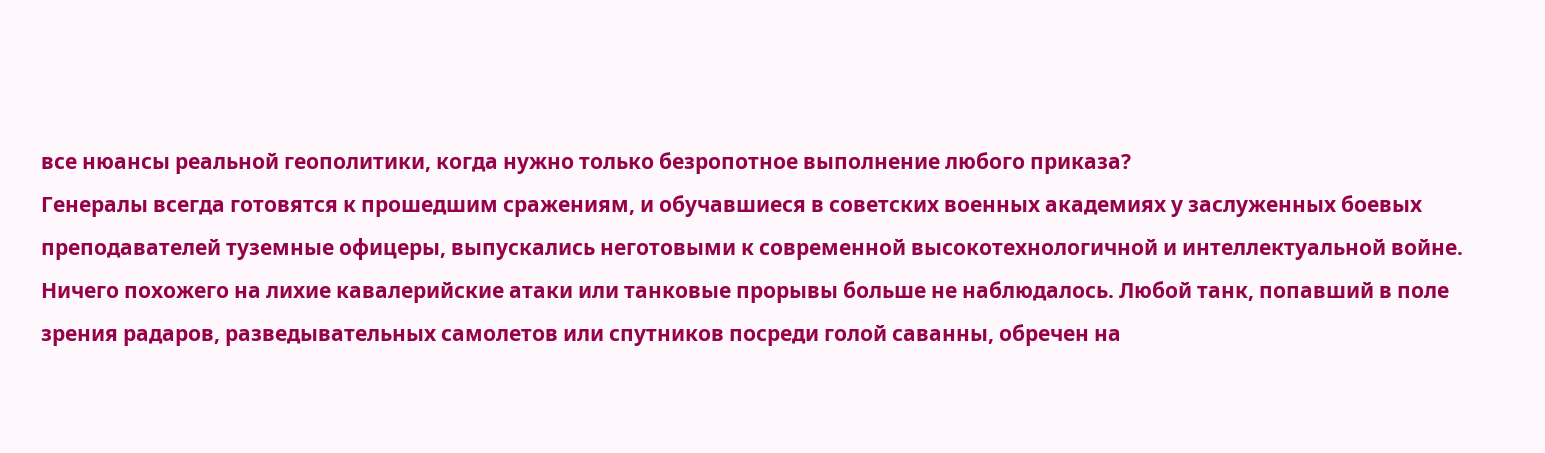все нюансы реальной геополитики, когда нужно только безропотное выполнение любого приказа?
Генералы всегда готовятся к прошедшим сражениям, и обучавшиеся в советских военных академиях у заслуженных боевых преподавателей туземные офицеры, выпускались неготовыми к современной высокотехнологичной и интеллектуальной войне. Ничего похожего на лихие кавалерийские атаки или танковые прорывы больше не наблюдалось. Любой танк, попавший в поле зрения радаров, разведывательных самолетов или спутников посреди голой саванны, обречен на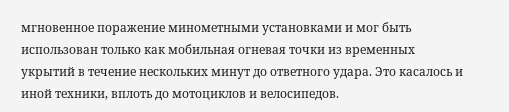мгновенное поражение минометными установками и мог быть использован только как мобильная огневая точки из временных укрытий в течение нескольких минут до ответного удара. Это касалось и иной техники, вплоть до мотоциклов и велосипедов.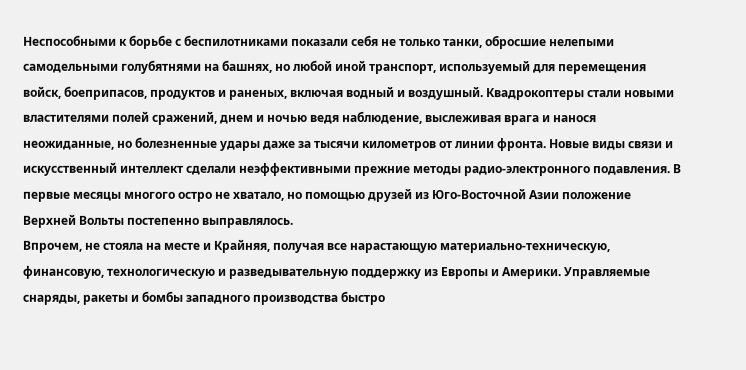Неспособными к борьбе с беспилотниками показали себя не только танки, обросшие нелепыми самодельными голубятнями на башнях, но любой иной транспорт, используемый для перемещения войск, боеприпасов, продуктов и раненых, включая водный и воздушный. Квадрокоптеры стали новыми властителями полей сражений, днем и ночью ведя наблюдение, выслеживая врага и нанося неожиданные, но болезненные удары даже за тысячи километров от линии фронта. Новые виды связи и искусственный интеллект сделали неэффективными прежние методы радио-электронного подавления. В первые месяцы многого остро не хватало, но помощью друзей из Юго-Восточной Азии положение Верхней Вольты постепенно выправлялось.
Впрочем, не стояла на месте и Крайняя, получая все нарастающую материально-техническую, финансовую, технологическую и разведывательную поддержку из Европы и Америки. Управляемые снаряды, ракеты и бомбы западного производства быстро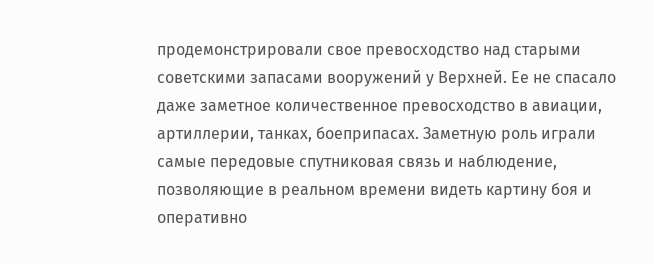продемонстрировали свое превосходство над старыми советскими запасами вооружений у Верхней. Ее не спасало даже заметное количественное превосходство в авиации, артиллерии, танках, боеприпасах. Заметную роль играли самые передовые спутниковая связь и наблюдение, позволяющие в реальном времени видеть картину боя и оперативно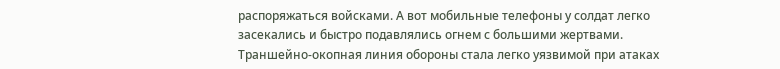распоряжаться войсками. А вот мобильные телефоны у солдат легко засекались и быстро подавлялись огнем с большими жертвами.
Траншейно-окопная линия обороны стала легко уязвимой при атаках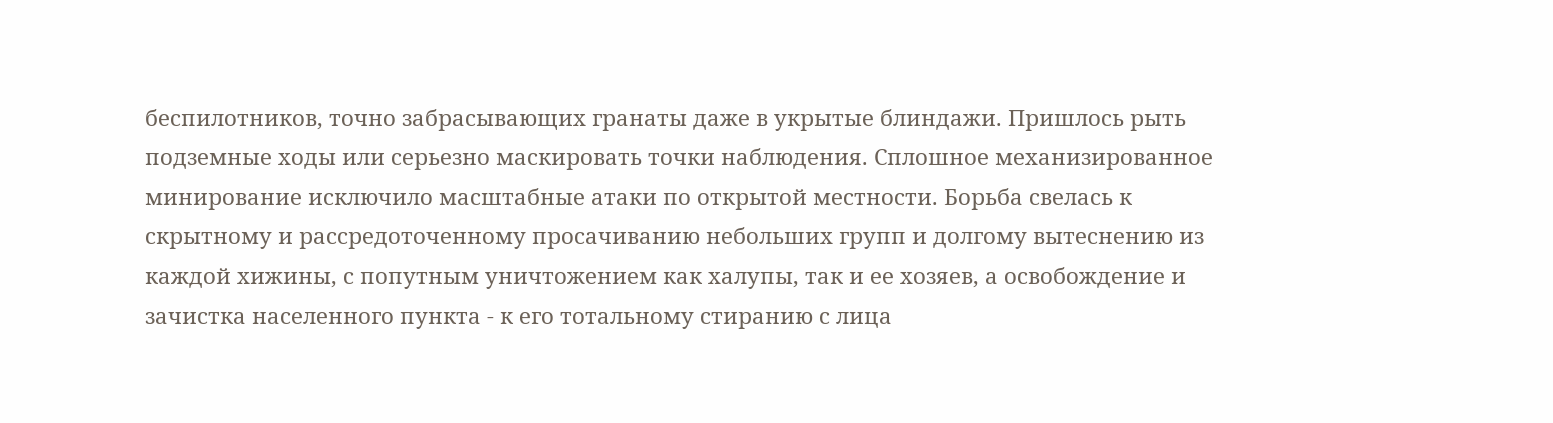беспилотников, точно забрасывающих гранаты даже в укрытые блиндажи. Пришлось рыть подземные ходы или серьезно маскировать точки наблюдения. Сплошное механизированное минирование исключило масштабные атаки по открытой местности. Борьба свелась к скрытному и рассредоточенному просачиванию небольших групп и долгому вытеснению из каждой хижины, с попутным уничтожением как халупы, так и ее хозяев, а освобождение и зачистка населенного пункта - к его тотальному стиранию с лица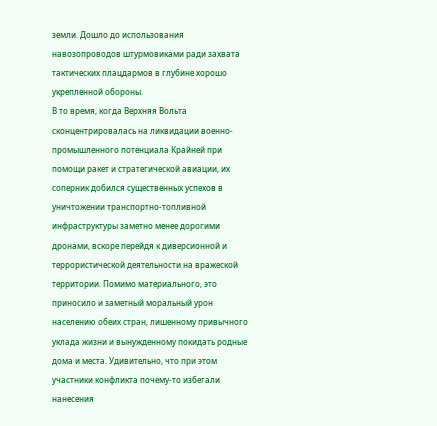земли. Дошло до использования навозопроводов штурмовиками ради захвата тактических плацдармов в глубине хорошо укрепленной обороны.
В то время, когда Верхняя Вольта сконцентрировалась на ликвидации военно-промышленного потенциала Крайней при помощи ракет и стратегической авиации, их соперник добился существенных успехов в уничтожении транспортно-топливной инфраструктуры заметно менее дорогими дронами, вскоре перейдя к диверсионной и террористической деятельности на вражеской территории. Помимо материального, это приносило и заметный моральный урон населению обеих стран, лишенному привычного уклада жизни и вынужденному покидать родные дома и места. Удивительно, что при этом участники конфликта почему-то избегали нанесения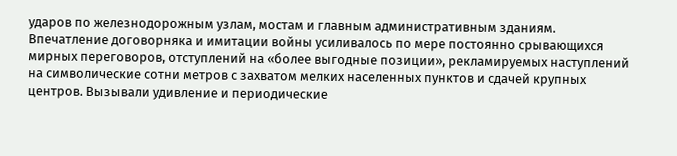ударов по железнодорожным узлам, мостам и главным административным зданиям.
Впечатление договорняка и имитации войны усиливалось по мере постоянно срывающихся мирных переговоров, отступлений на «более выгодные позиции», рекламируемых наступлений на символические сотни метров с захватом мелких населенных пунктов и сдачей крупных центров. Вызывали удивление и периодические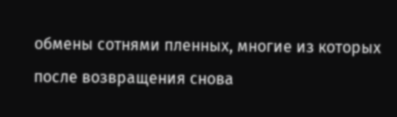обмены сотнями пленных, многие из которых после возвращения снова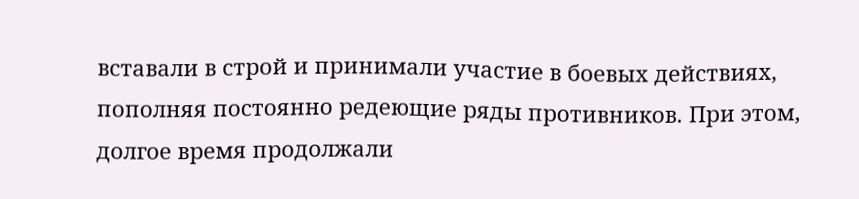вставали в строй и принимали участие в боевых действиях, пополняя постоянно редеющие ряды противников. При этом, долгое время продолжали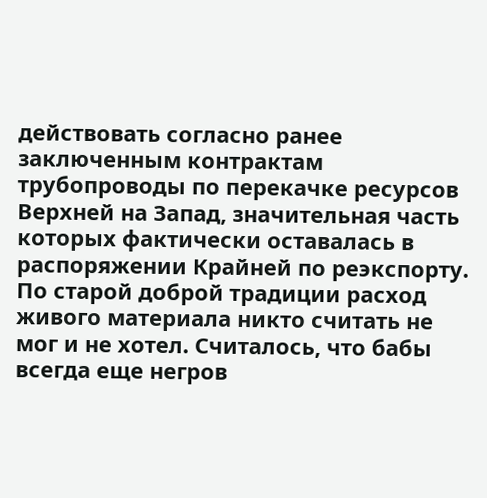действовать согласно ранее заключенным контрактам трубопроводы по перекачке ресурсов Верхней на Запад, значительная часть которых фактически оставалась в распоряжении Крайней по реэкспорту.
По старой доброй традиции расход живого материала никто считать не мог и не хотел. Считалось, что бабы всегда еще негров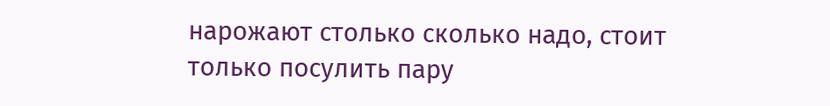нарожают столько сколько надо, стоит только посулить пару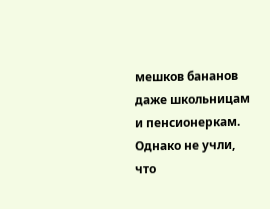мешков бананов даже школьницам и пенсионеркам. Однако не учли, что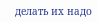делать их надо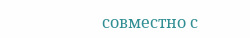совместно с